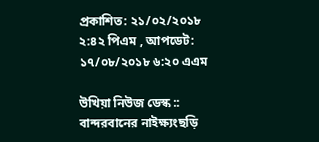প্রকাশিত: ২১/০২/২০১৮ ২:৪২ পিএম , আপডেট: ১৭/০৮/২০১৮ ৬:২০ এএম

উখিয়া নিউজ ডেস্ক ::
বান্দরবানের নাইক্ষ্যংছড়ি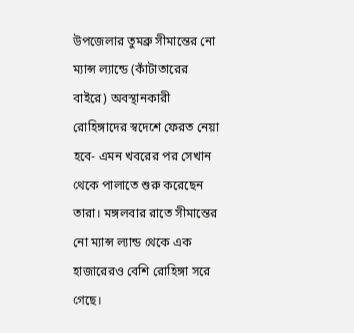উপজেলার তুমব্রু সীমান্তের নো ম্যান্স ল্যান্ডে (কাঁটাতারের বাইরে) অবস্থানকারী রোহিঙ্গাদের স্বদেশে ফেরত নেয়া হবে- এমন খবরের পর সেখান থেকে পালাতে শুরু করেছেন তারা। মঙ্গলবার রাতে সীমান্তের নো ম্যান্স ল্যান্ড থেকে এক হাজারেরও বেশি রোহিঙ্গা সরে গেছে।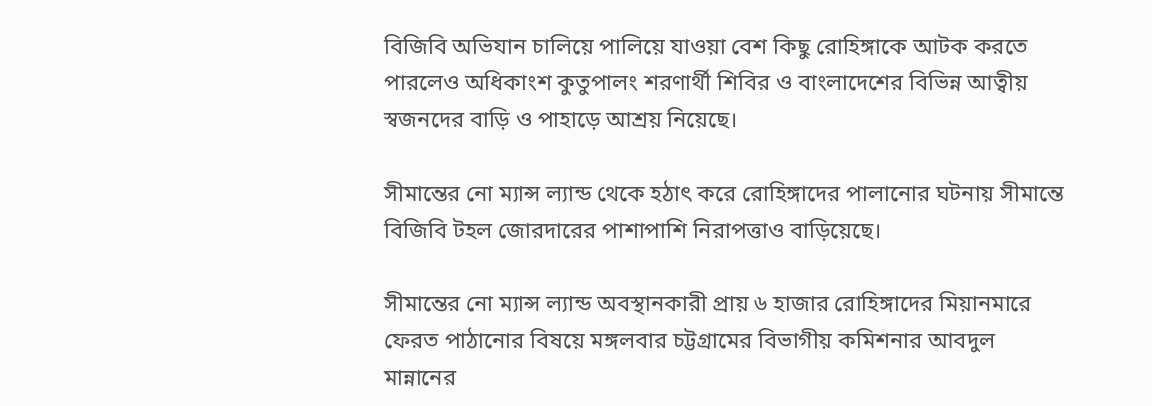বিজিবি অভিযান চালিয়ে পালিয়ে যাওয়া বেশ কিছু রোহিঙ্গাকে আটক করতে পারলেও অধিকাংশ কুতুপালং শরণার্থী শিবির ও বাংলাদেশের বিভিন্ন আত্বীয় স্বজনদের বাড়ি ও পাহাড়ে আশ্রয় নিয়েছে।

সীমান্তের নো ম্যান্স ল্যান্ড থেকে হঠাৎ করে রোহিঙ্গাদের পালানোর ঘটনায় সীমান্তে বিজিবি টহল জোরদারের পাশাপাশি নিরাপত্তাও বাড়িয়েছে।

সীমান্তের নো ম্যান্স ল্যান্ড অবস্থানকারী প্রায় ৬ হাজার রোহিঙ্গাদের মিয়ানমারে ফেরত পাঠানোর বিষয়ে মঙ্গলবার চট্টগ্রামের বিভাগীয় কমিশনার আবদুল মান্নানের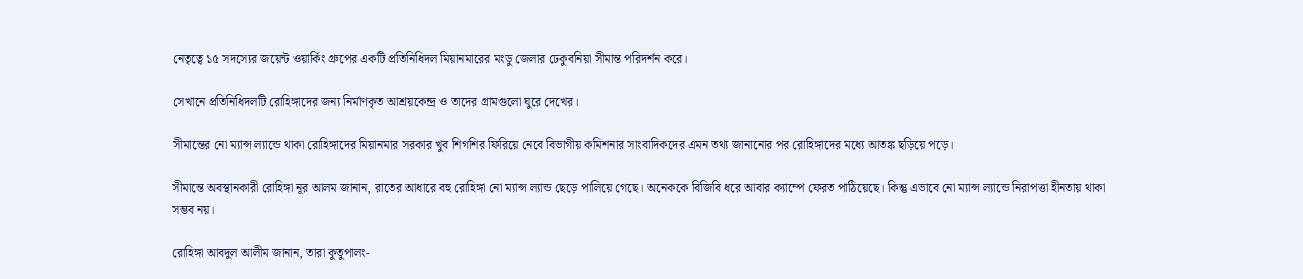নেতৃত্বে ১৫ সদস্যের জয়েন্ট ওয়ার্কিং গ্রুপের একটি প্রতিনিধিদল মিয়ানমারের মংডু জেলার ঢেকুবনিয়া সীমান্ত পরিদর্শন করে।

সেখানে প্রতিনিধিদলটি রোহিঙ্গাদের জন্য নির্মাণকৃত আশ্রয়কেন্দ্র ও তাদের গ্রামগুলো ঘুরে দেখের।

সীমান্তের নো ম্যান্স ল্যান্ডে থাকা রোহিঙ্গাদের মিয়ানমার সরকার খুব শিগশির ফিরিয়ে নেবে বিভাগীয় কমিশনার সাংবাদিকদের এমন তথ্য জানানোর পর রোহিঙ্গাদের মধ্যে আতঙ্ক ছড়িয়ে পড়ে।

সীমান্তে অবস্থানকারী রোহিঙ্গা নূর আলম জানান, রাতের আধারে বহু রোহিঙ্গা নো ম্যান্স ল্যান্ড ছেড়ে পালিয়ে গেছে। অনেককে বিজিবি ধরে আবার ক্যাম্পে ফেরত পাঠিয়েছে। কিন্তু এভাবে নো ম্যান্স ল্যান্ডে নিরাপত্তা হীনতায় থাকা সম্ভব নয়।

রোহিঙ্গা আবদুল আলীম জানান, তারা কুতুপালং-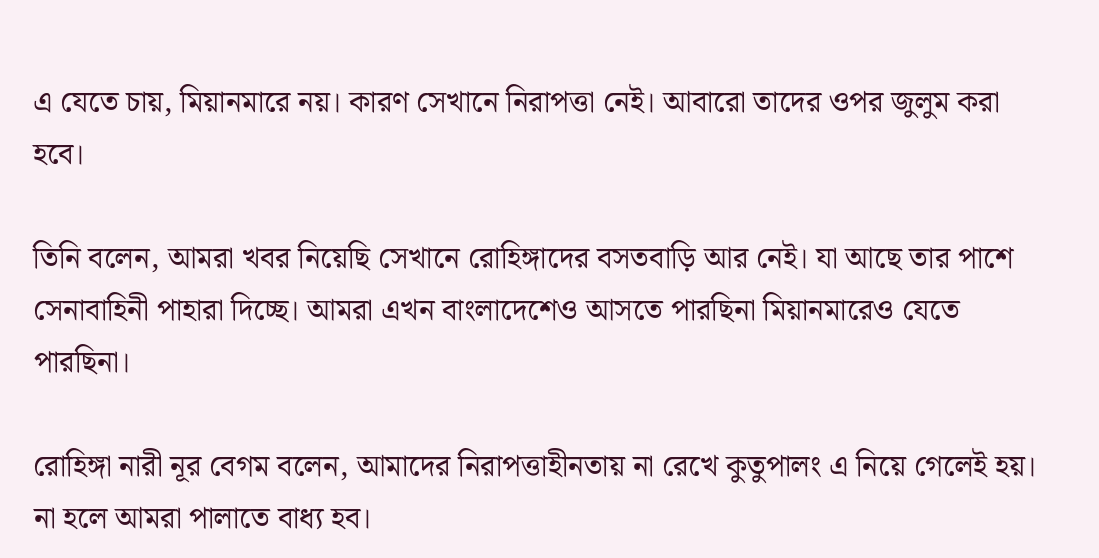এ যেতে চায়, মিয়ানমারে নয়। কারণ সেখানে নিরাপত্তা নেই। আবারো তাদের ওপর জুলুম করা হবে।

তিনি বলেন, আমরা খবর নিয়েছি সেখানে রোহিঙ্গাদের বসতবাড়ি আর নেই। যা আছে তার পাশে সেনাবাহিনী পাহারা দিচ্ছে। আমরা এখন বাংলাদেশেও আসতে পারছিনা মিয়ানমারেও যেতে পারছিনা।

রোহিঙ্গা নারী নূর বেগম বলেন, আমাদের নিরাপত্তাহীনতায় না রেখে কুতুপালং এ নিয়ে গেলেই হয়। না হলে আমরা পালাতে বাধ্য হব।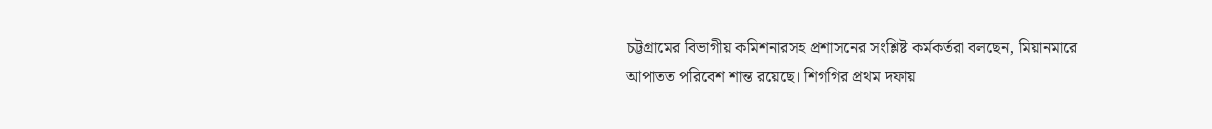চট্টগ্রামের বিভাগীয় কমিশনারসহ প্রশাসনের সংশ্লিষ্ট কর্মকর্তরা বলছেন, মিয়ানমারে আপাতত পরিবেশ শান্ত রয়েছে। শিগগির প্রথম দফায়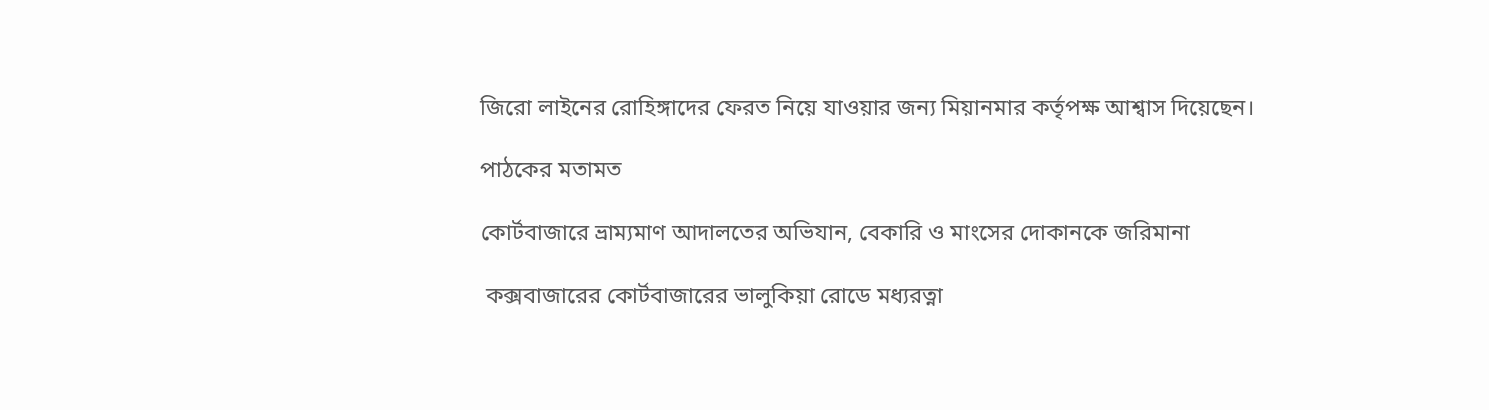জিরো লাইনের রোহিঙ্গাদের ফেরত নিয়ে যাওয়ার জন্য মিয়ানমার কর্তৃপক্ষ আশ্বাস দিয়েছেন।

পাঠকের মতামত

কোর্টবাজারে ভ্রাম্যমাণ আদালতের অভিযান, বেকারি ও মাংসের দোকানকে জরিমানা

 কক্সবাজারের কোর্টবাজারের ভালুকিয়া রোডে মধ্যরত্না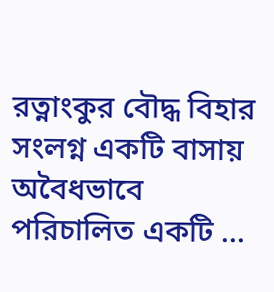রত্নাংকুর বৌদ্ধ বিহার সংলগ্ন একটি বাসায় অবৈধভাবে পরিচালিত একটি ...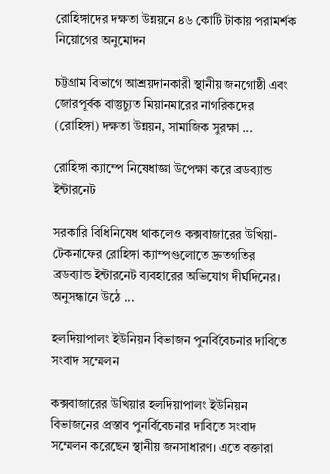রোহিঙ্গাদের দক্ষতা উন্নয়নে ৪৬ কোটি টাকায় পরামর্শক নিয়োগের অনুমোদন

চট্টগ্রাম বিভাগে আশ্রয়দানকারী স্থানীয় জনগোষ্ঠী এবং জোরপূর্বক বাস্তুচ্যুত মিয়ানমারের নাগরিকদের (রোহিঙ্গা) দক্ষতা উন্নয়ন, সামাজিক সুরক্ষা ...

রোহিঙ্গা ক্যাম্পে নিষেধাজ্ঞা উপেক্ষা করে ব্রডব্যান্ড ইন্টারনেট

সরকারি বিধিনিষেধ থাকলেও কক্সবাজারের উখিয়া-টেকনাফের রোহিঙ্গা ক্যাম্পগুলোতে দ্রুতগতির ব্রডব্যান্ড ইন্টারনেট ব্যবহারের অভিযোগ দীর্ঘদিনের। অনুসন্ধানে উঠে ...

হলদিয়াপালং ইউনিয়ন বিভাজন পুনর্বিবেচনার দাবিতে সংবাদ সম্মেলন

কক্সবাজারের উখিয়ার হলদিয়াপালং ইউনিয়ন বিভাজনের প্রস্তাব পুনর্বিবেচনার দাবিতে সংবাদ সম্মেলন করেছেন স্থানীয় জনসাধারণ। এতে বক্তারা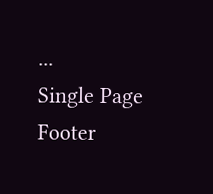...
Single Page Footer